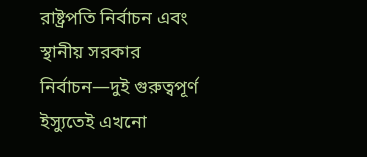রাষ্ট্রপতি নির্বাচন এবং স্থানীয় সরকার নির্বাচন—দুই গুরুত্বপূর্ণ ইস্যুতেই এখনো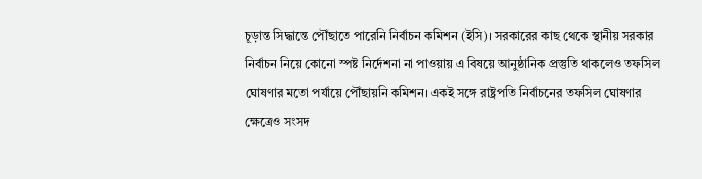চূড়ান্ত সিদ্ধান্তে পৌঁছাতে পারেনি নির্বাচন কমিশন (ইসি)। সরকারের কাছ থেকে স্থানীয় সরকার নির্বাচন নিয়ে কোনো স্পষ্ট নির্দেশনা না পাওয়ায় এ বিষয়ে আনুষ্ঠানিক প্রস্তুতি থাকলেও তফসিল ঘোষণার মতো পর্যায়ে পৌঁছায়নি কমিশন। একই সঙ্গে রাষ্ট্রপতি নির্বাচনের তফসিল ঘোষণার ক্ষেত্রেও সংসদ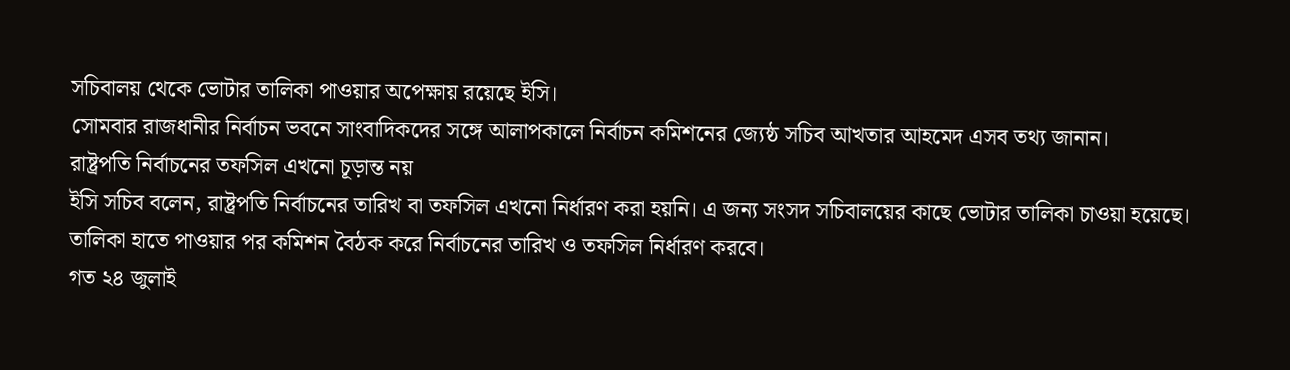সচিবালয় থেকে ভোটার তালিকা পাওয়ার অপেক্ষায় রয়েছে ইসি।
সোমবার রাজধানীর নির্বাচন ভবনে সাংবাদিকদের সঙ্গে আলাপকালে নির্বাচন কমিশনের জ্যেষ্ঠ সচিব আখতার আহমেদ এসব তথ্য জানান।
রাষ্ট্রপতি নির্বাচনের তফসিল এখনো চূড়ান্ত নয়
ইসি সচিব বলেন, রাষ্ট্রপতি নির্বাচনের তারিখ বা তফসিল এখনো নির্ধারণ করা হয়নি। এ জন্য সংসদ সচিবালয়ের কাছে ভোটার তালিকা চাওয়া হয়েছে। তালিকা হাতে পাওয়ার পর কমিশন বৈঠক করে নির্বাচনের তারিখ ও তফসিল নির্ধারণ করবে।
গত ২৪ জুলাই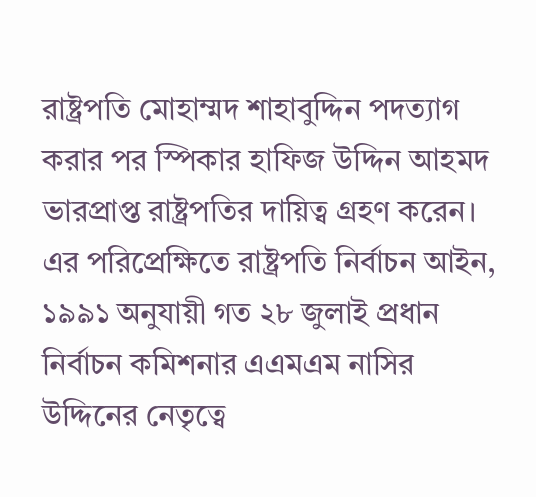রাষ্ট্রপতি মোহাম্মদ শাহাবুদ্দিন পদত্যাগ করার পর স্পিকার হাফিজ উদ্দিন আহমদ ভারপ্রাপ্ত রাষ্ট্রপতির দায়িত্ব গ্রহণ করেন। এর পরিপ্রেক্ষিতে রাষ্ট্রপতি নির্বাচন আইন, ১৯৯১ অনুযায়ী গত ২৮ জুলাই প্রধান নির্বাচন কমিশনার এএমএম নাসির উদ্দিনের নেতৃত্বে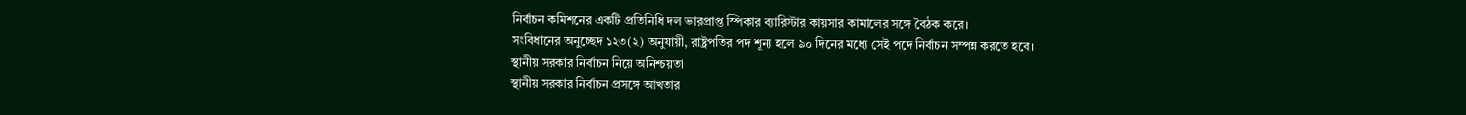নির্বাচন কমিশনের একটি প্রতিনিধি দল ভারপ্রাপ্ত স্পিকার ব্যারিস্টার কায়সার কামালের সঙ্গে বৈঠক করে।
সংবিধানের অনুচ্ছেদ ১২৩(২) অনুযায়ী, রাষ্ট্রপতির পদ শূন্য হলে ৯০ দিনের মধ্যে সেই পদে নির্বাচন সম্পন্ন করতে হবে।
স্থানীয় সরকার নির্বাচন নিয়ে অনিশ্চয়তা
স্থানীয় সরকার নির্বাচন প্রসঙ্গে আখতার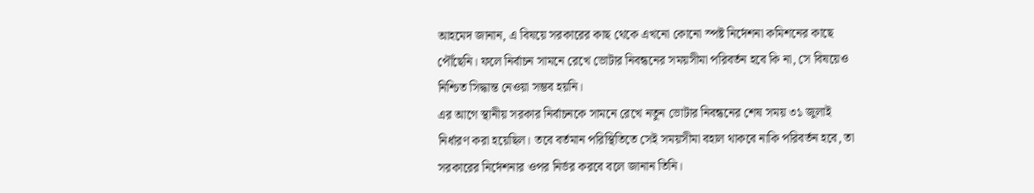আহমেদ জানান, এ বিষয়ে সরকারের কাছ থেকে এখনো কোনো স্পষ্ট নির্দেশনা কমিশনের কাছে পৌঁছেনি। ফলে নির্বাচন সামনে রেখে ভোটার নিবন্ধনের সময়সীমা পরিবর্তন হবে কি না, সে বিষয়েও নিশ্চিত সিদ্ধান্ত নেওয়া সম্ভব হয়নি।
এর আগে স্থানীয় সরকার নির্বাচনকে সামনে রেখে নতুন ভোটার নিবন্ধনের শেষ সময় ৩১ জুলাই নির্ধারণ করা হয়েছিল। তবে বর্তমান পরিস্থিতিতে সেই সময়সীমা বহাল থাকবে নাকি পরিবর্তন হবে, তা সরকারের নির্দেশনার ওপর নির্ভর করবে বলে জানান তিনি।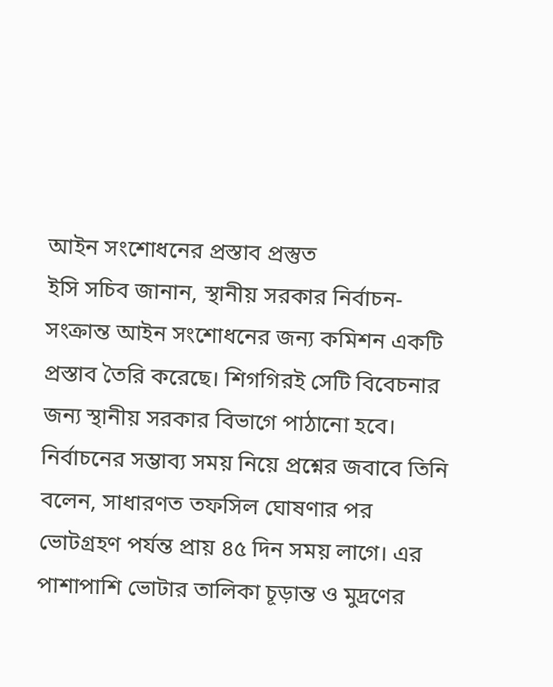আইন সংশোধনের প্রস্তাব প্রস্তুত
ইসি সচিব জানান, স্থানীয় সরকার নির্বাচন-সংক্রান্ত আইন সংশোধনের জন্য কমিশন একটি প্রস্তাব তৈরি করেছে। শিগগিরই সেটি বিবেচনার জন্য স্থানীয় সরকার বিভাগে পাঠানো হবে।
নির্বাচনের সম্ভাব্য সময় নিয়ে প্রশ্নের জবাবে তিনি বলেন, সাধারণত তফসিল ঘোষণার পর ভোটগ্রহণ পর্যন্ত প্রায় ৪৫ দিন সময় লাগে। এর পাশাপাশি ভোটার তালিকা চূড়ান্ত ও মুদ্রণের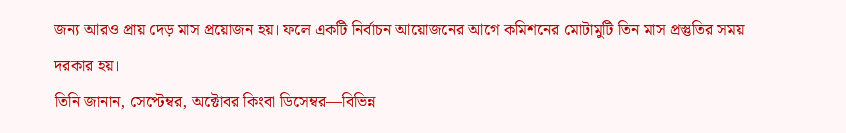জন্য আরও প্রায় দেড় মাস প্রয়োজন হয়। ফলে একটি নির্বাচন আয়োজনের আগে কমিশনের মোটামুটি তিন মাস প্রস্তুতির সময় দরকার হয়।
তিনি জানান, সেপ্টেম্বর, অক্টোবর কিংবা ডিসেম্বর—বিভিন্ন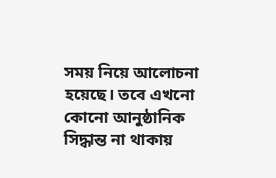সময় নিয়ে আলোচনা হয়েছে। তবে এখনো কোনো আনুষ্ঠানিক সিদ্ধান্ত না থাকায়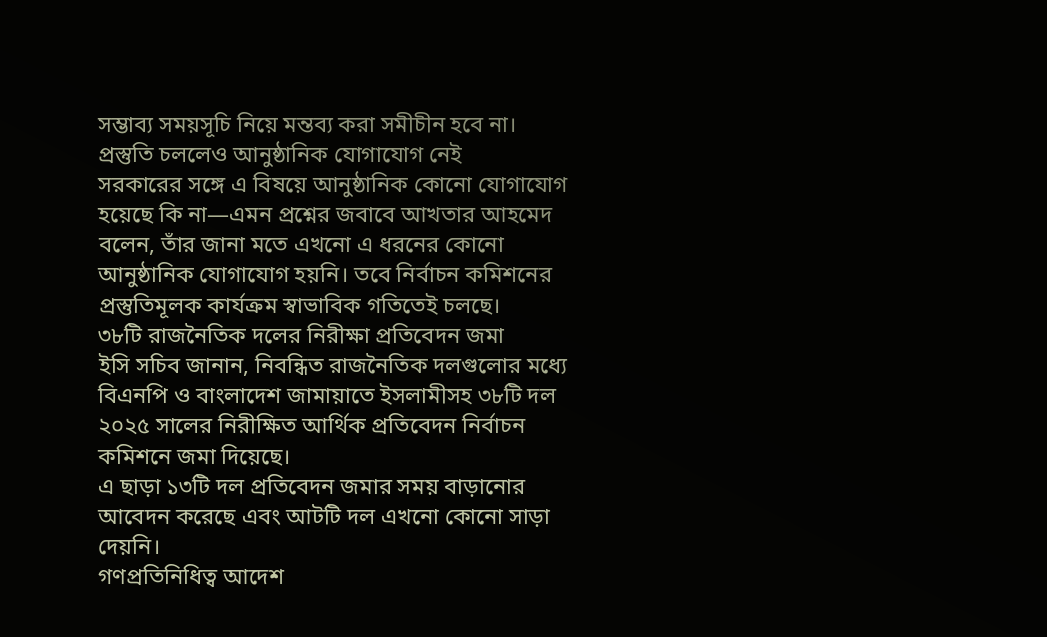সম্ভাব্য সময়সূচি নিয়ে মন্তব্য করা সমীচীন হবে না।
প্রস্তুতি চললেও আনুষ্ঠানিক যোগাযোগ নেই
সরকারের সঙ্গে এ বিষয়ে আনুষ্ঠানিক কোনো যোগাযোগ হয়েছে কি না—এমন প্রশ্নের জবাবে আখতার আহমেদ বলেন, তাঁর জানা মতে এখনো এ ধরনের কোনো আনুষ্ঠানিক যোগাযোগ হয়নি। তবে নির্বাচন কমিশনের প্রস্তুতিমূলক কার্যক্রম স্বাভাবিক গতিতেই চলছে।
৩৮টি রাজনৈতিক দলের নিরীক্ষা প্রতিবেদন জমা
ইসি সচিব জানান, নিবন্ধিত রাজনৈতিক দলগুলোর মধ্যে বিএনপি ও বাংলাদেশ জামায়াতে ইসলামীসহ ৩৮টি দল ২০২৫ সালের নিরীক্ষিত আর্থিক প্রতিবেদন নির্বাচন কমিশনে জমা দিয়েছে।
এ ছাড়া ১৩টি দল প্রতিবেদন জমার সময় বাড়ানোর আবেদন করেছে এবং আটটি দল এখনো কোনো সাড়া দেয়নি।
গণপ্রতিনিধিত্ব আদেশ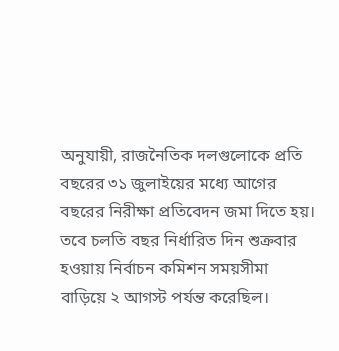অনুযায়ী, রাজনৈতিক দলগুলোকে প্রতি বছরের ৩১ জুলাইয়ের মধ্যে আগের বছরের নিরীক্ষা প্রতিবেদন জমা দিতে হয়। তবে চলতি বছর নির্ধারিত দিন শুক্রবার হওয়ায় নির্বাচন কমিশন সময়সীমা বাড়িয়ে ২ আগস্ট পর্যন্ত করেছিল।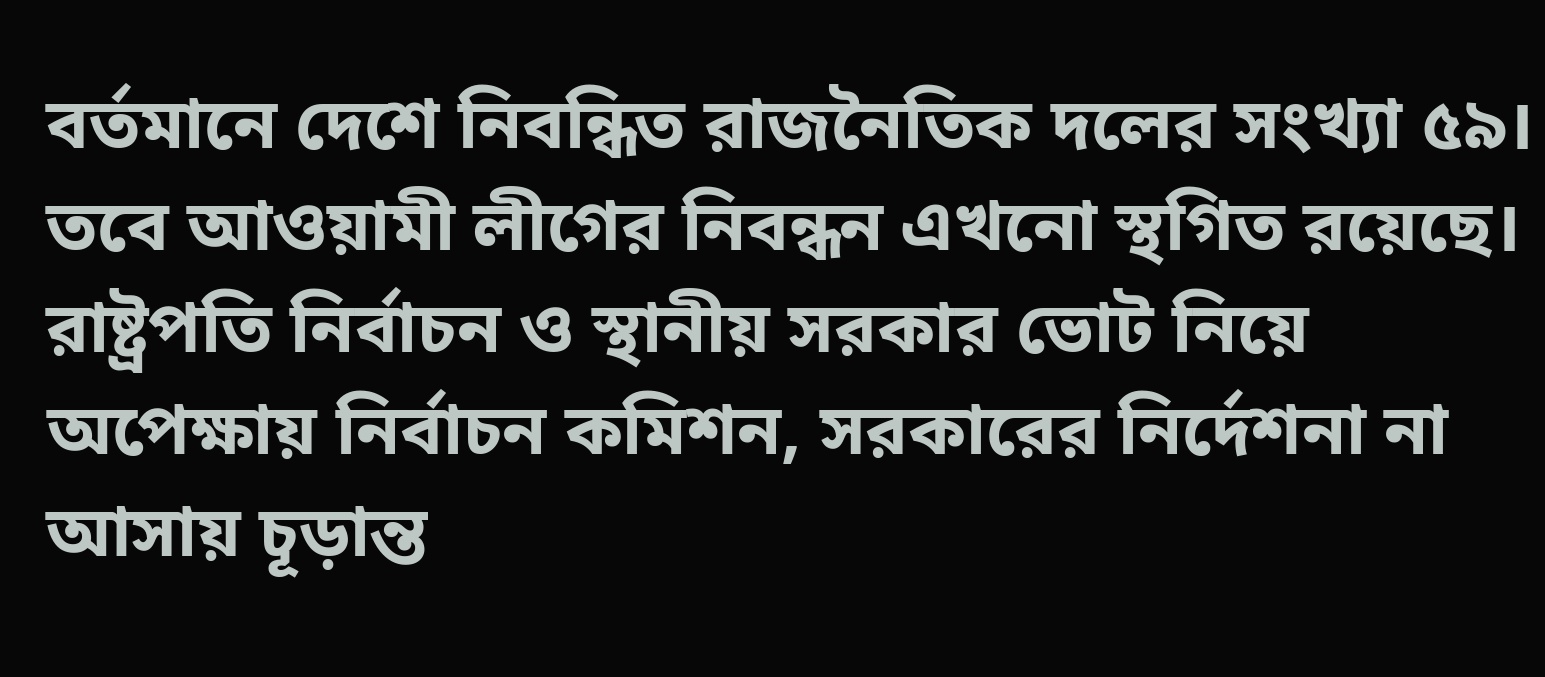বর্তমানে দেশে নিবন্ধিত রাজনৈতিক দলের সংখ্যা ৫৯। তবে আওয়ামী লীগের নিবন্ধন এখনো স্থগিত রয়েছে।
রাষ্ট্রপতি নির্বাচন ও স্থানীয় সরকার ভোট নিয়ে অপেক্ষায় নির্বাচন কমিশন, সরকারের নির্দেশনা না আসায় চূড়ান্ত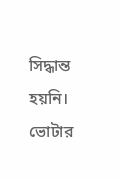সিদ্ধান্ত হয়নি। ভোটার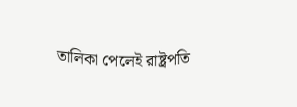তালিকা পেলেই রাষ্ট্রপতি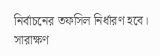নির্বাচনের তফসিল নির্ধারণ হবে।
সারাক্ষণ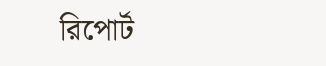রিপোর্ট